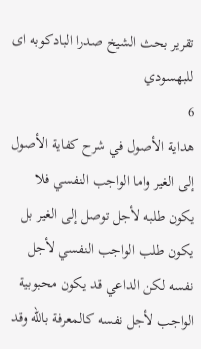تقرير بحث الشيخ صدرا البادكوبه اى للبهسودي
6
هداية الأصول في شرح كفاية الأصول
إلى الغير واما الواجب النفسي فلا يكون طلبه لأجل توصل إلى الغير بل يكون طلب الواجب النفسي لأجل نفسه لكن الداعي قد يكون محبوبية الواجب لأجل نفسه كالمعرفة باللّه وقد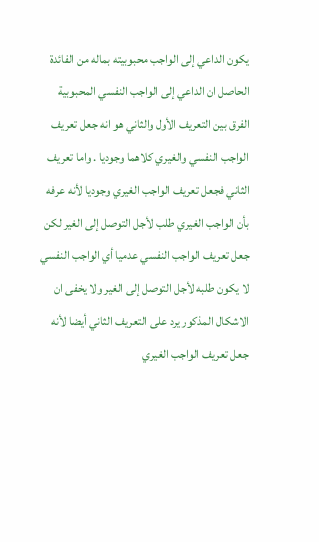يكون الداعي إلى الواجب محبوبيته بماله من الفائدة الحاصل ان الداعي إلى الواجب النفسي المحبوبية الفرق بين التعريف الأول والثاني هو انه جعل تعريف الواجب النفسي والغيري كلاهما وجوديا . واما تعريف الثاني فجعل تعريف الواجب الغيري وجوديا لأنه عرفه بأن الواجب الغيري طلب لأجل التوصل إلى الغير لكن جعل تعريف الواجب النفسي عدميا أي الواجب النفسي لا يكون طلبه لأجل التوصل إلى الغير ولا يخفى ان الاشكال المذكور يرد على التعريف الثاني أيضا لأنه جعل تعريف الواجب الغيري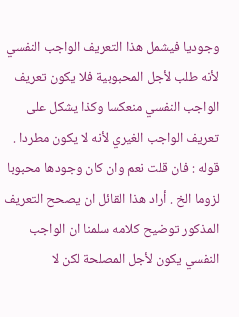وجوديا فيشمل هذا التعريف الواجب النفسي لأنه طلب لأجل المحبوبية فلا يكون تعريف الواجب النفسي منعكسا وكذا يشكل على تعريف الواجب الغيري لأنه لا يكون مطردا . قوله : فان قلت نعم وان كان وجودها محبوبا لزوما الخ . أراد هذا القائل ان يصحح التعريف المذكور توضيح كلامه سلمنا ان الواجب النفسي يكون لأجل المصلحة لكن لا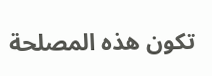تكون هذه المصلحة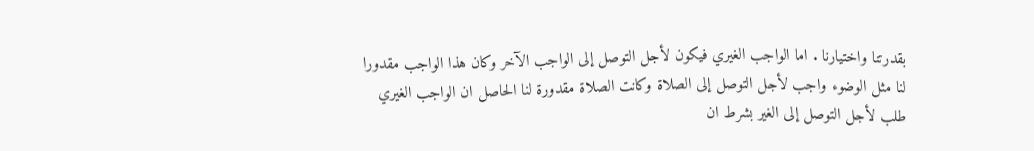بقدرتنا واختيارنا . اما الواجب الغيري فيكون لأجل التوصل إلى الواجب الآخر وكان هذا الواجب مقدورا لنا مثل الوضوء واجب لأجل التوصل إلى الصلاة وكانت الصلاة مقدورة لنا الحاصل ان الواجب الغيري طلب لأجل التوصل إلى الغير بشرط ان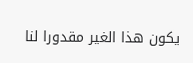يكون هذا الغير مقدورا لنا